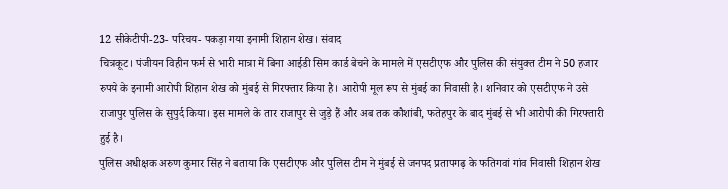12 सीकेटीपी-23- परिचय- पकड़ा गया इनामी शिहान शेख। संवाद
चित्रकूट। पंजीयन विहीन फर्म से भारी मात्रा में बिना आईडी सिम कार्ड बेचने के मामले में एसटीएफ और पुलिस की संयुक्त टीम ने 50 हजार रुपये के इनामी आरोपी शिहान शेख को मुंबई से गिरफ्तार किया है। आरोपी मूल रूप से मुंबई का निवासी है। शनिवार को एसटीएफ ने उसे राजापुर पुलिस के सुपुर्द किया। इस मामले के तार राजापुर से जुड़े हैं और अब तक कौशांबी, फतेहपुर के बाद मुंबई से भी आरोपी की गिरफ्तारी हुई है।
पुलिस अधीक्षक अरुण कुमार सिंह ने बताया कि एसटीएफ और पुलिस टीम ने मुंबई से जनपद प्रतापगढ़ के फतिगवां गांव निवासी शिहान शेख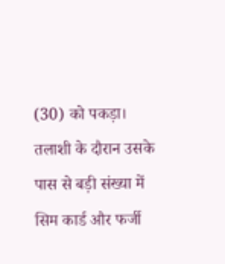(30) को पकड़ा। तलाशी के दौरान उसके पास से बड़ी संख्या में सिम कार्ड और फर्जी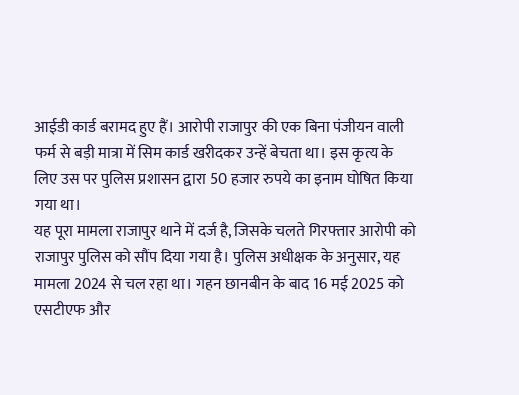आईडी कार्ड बरामद हुए हैं। आरोपी राजापुर की एक बिना पंजीयन वाली फर्म से बड़ी मात्रा में सिम कार्ड खरीदकर उन्हें बेचता था। इस कृत्य के लिए उस पर पुलिस प्रशासन द्वारा 50 हजार रुपये का इनाम घोषित किया गया था।
यह पूरा मामला राजापुर थाने में दर्ज है, जिसके चलते गिरफ्तार आरोपी को राजापुर पुलिस को सौंप दिया गया है। पुलिस अधीक्षक के अनुसार, यह मामला 2024 से चल रहा था। गहन छानबीन के बाद 16 मई 2025 को एसटीएफ और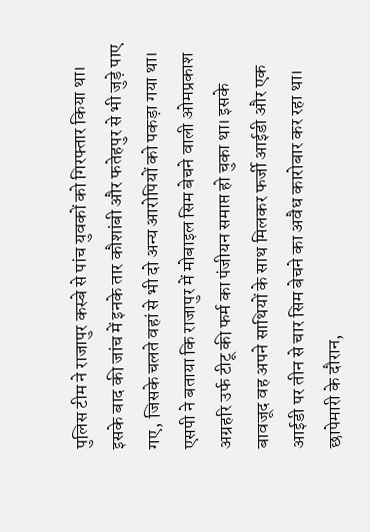पुलिस टीम ने राजापुर कस्बे से पांच युवकों को गिरफ्तार किया था। इसके बाद की जांच में इनके तार कौशांबी और फतेहपुर से भी जुड़े पाए गए, जिसके चलते वहां से भी दो अन्य आरोपियों को पकड़ा गया था।
एसपी ने बताया कि राजापुर में मोबाइल सिम बेचने वाली ओमप्रकाश अग्रहरि उर्फ टीटू की फर्म का पंजीयन समाप्त हो चुका था। इसके बावजूद वह अपने साथियों के साथ मिलकर फर्जी आईडी और एक आईडी पर तीन से चार सिम बेचने का अवैध कारोबार कर रहा था। छापेमारी के दौरान,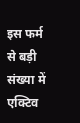इस फर्म से बड़ी संख्या में एक्टिव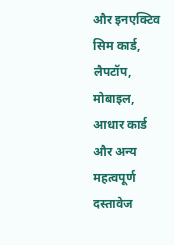और इनएक्टिव सिम कार्ड, लैपटॉप, मोबाइल, आधार कार्ड और अन्य महत्वपूर्ण दस्तावेज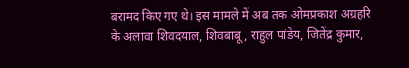बरामद किए गए थे। इस मामले में अब तक ओमप्रकाश अग्रहरि के अलावा शिवदयाल, शिवबाबू, राहुल पांडेय, जितेंद्र कुमार,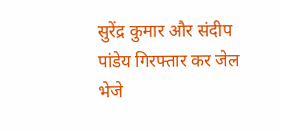सुरेंद्र कुमार और संदीप पांडेय गिरफ्तार कर जेल भेजे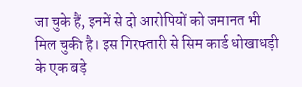जा चुके हैं, इनमें से दो आरोपियों को जमानत भी मिल चुकी है। इस गिरफ्तारी से सिम कार्ड धोखाधड़ी के एक बड़े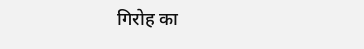गिरोह का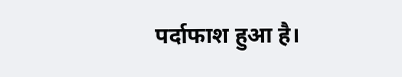पर्दाफाश हुआ है।